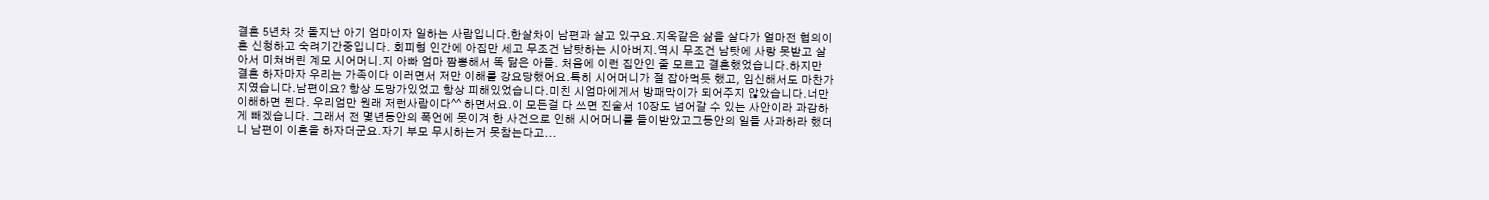결혼 5년차 갓 돌지난 아기 엄마이자 일하는 사람입니다.한살차이 남편과 살고 있구요.지옥같은 삶을 살다가 얼마전 협의이혼 신청하고 숙려기간중입니다. 회피형 인간에 아집만 세고 무조건 남탓하는 시아버지.역시 무조건 남탓에 사랑 못받고 살아서 미쳐버린 계모 시어머니.지 아빠 엄마 짬뽕해서 똑 닮은 아들. 처음에 이런 집안인 줄 모르고 결혼했었습니다.하지만 결혼 하자마자 우리는 가족이다 이러면서 저만 이해를 강요당했어요.특히 시어머니가 절 잡아먹듯 했고, 임신해서도 마찬가지였습니다.남편이요? 항상 도망가있었고 항상 피해있었습니다.미친 시엄마에게서 방패막이가 되어주지 않았습니다.너만 이해하면 된다. 우리엄만 원래 저런사람이다^^ 하면서요.이 모든걸 다 쓰면 진술서 10장도 넘어갈 수 있는 사안이라 과감하게 빼겠습니다. 그래서 전 몇년동안의 폭언에 못이겨 한 사건으로 인해 시어머니를 들이받았고그동안의 일들 사과하라 했더니 남편이 이혼을 하자더군요.자기 부모 무시하는거 못참는다고...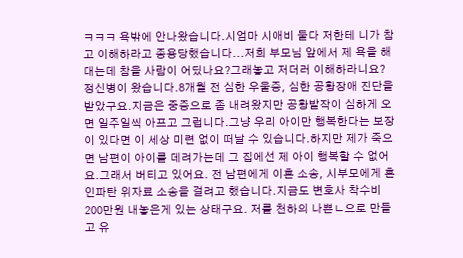ㅋㅋㅋ 욕밖에 안나왔습니다.시엄마 시애비 둘다 저한테 니가 참고 이해하라고 종용당했습니다...저희 부모님 앞에서 제 욕을 해대는데 참을 사람이 어딨나요?그래놓고 저더러 이해하라니요? 정신병이 왔습니다.8개월 전 심한 우울증, 심한 공황장애 진단을 받았구요.지금은 중증으로 좀 내려왔지만 공황발작이 심하게 오면 일주일씩 아프고 그럽니다.그냥 우리 아이만 행복한다는 보장이 있다면 이 세상 미련 없이 떠날 수 있습니다.하지만 제가 죽으면 남편이 아이를 데려가는데 그 집에선 제 아이 행복할 수 없어요.그래서 버티고 있어요. 전 남편에게 이혼 소송, 시부모에게 혼인파탄 위자료 소송을 걸려고 했습니다.지금도 변호사 착수비 200만원 내놓은게 있는 상태구요. 저를 천하의 나쁜ㄴ으로 만들고 유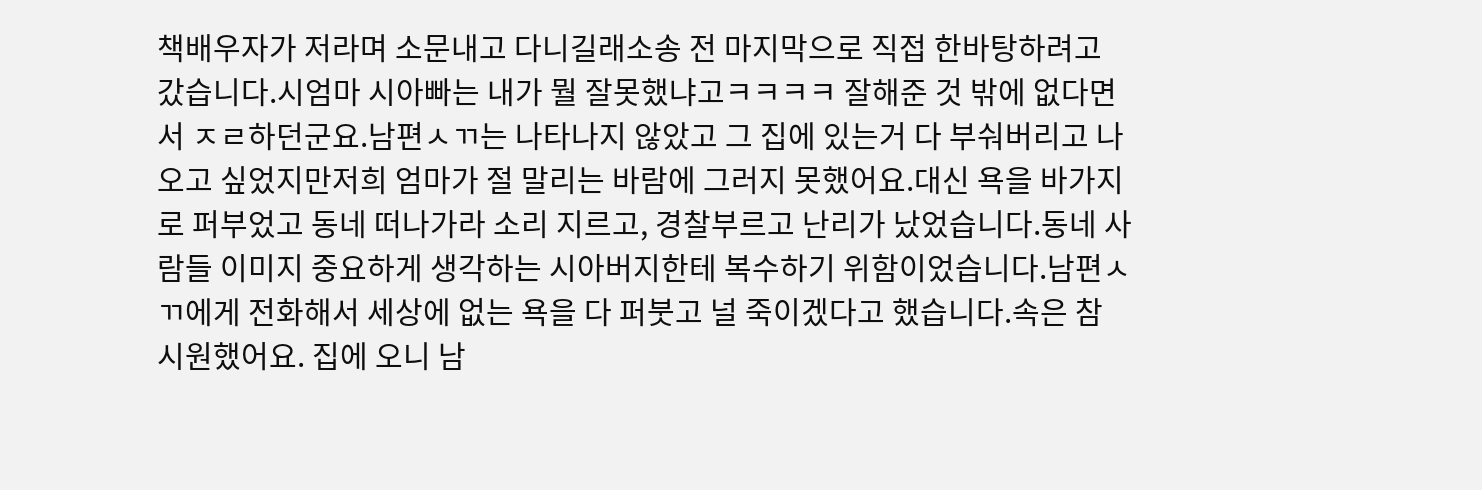책배우자가 저라며 소문내고 다니길래소송 전 마지막으로 직접 한바탕하려고 갔습니다.시엄마 시아빠는 내가 뭘 잘못했냐고ㅋㅋㅋㅋ 잘해준 것 밖에 없다면서 ㅈㄹ하던군요.남편ㅅㄲ는 나타나지 않았고 그 집에 있는거 다 부숴버리고 나오고 싶었지만저희 엄마가 절 말리는 바람에 그러지 못했어요.대신 욕을 바가지로 퍼부었고 동네 떠나가라 소리 지르고, 경찰부르고 난리가 났었습니다.동네 사람들 이미지 중요하게 생각하는 시아버지한테 복수하기 위함이었습니다.남편ㅅㄲ에게 전화해서 세상에 없는 욕을 다 퍼붓고 널 죽이겠다고 했습니다.속은 참 시원했어요. 집에 오니 남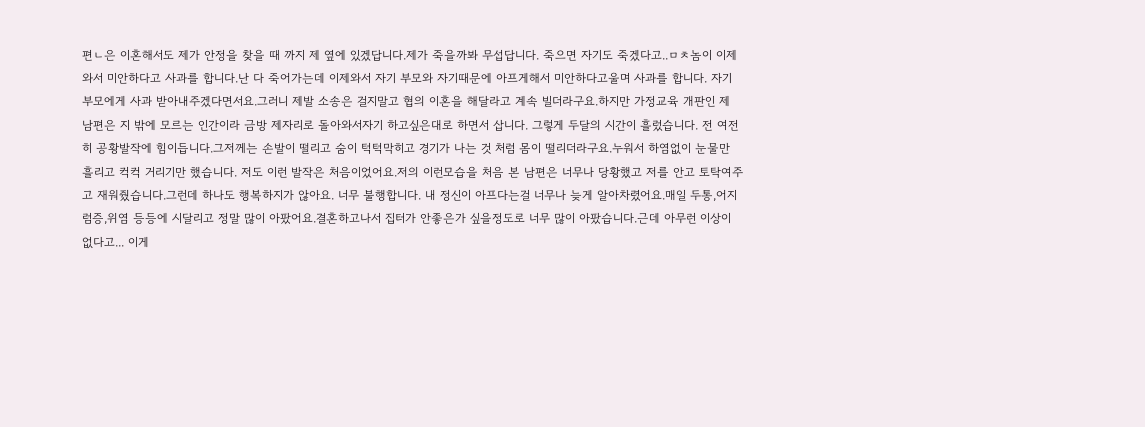편ㄴ은 이혼해서도 제가 안정을 찾을 때 까지 제 옆에 있겠답니다.제가 죽을까봐 무섭답니다. 죽으면 자기도 죽겠다고..ㅁㅊ놈이 이제와서 미안하다고 사과를 합니다.난 다 죽어가는데 이제와서 자기 부모와 자기때문에 아프게해서 미안하다고울며 사과를 합니다. 자기 부모에게 사과 받아내주겠다면서요.그러니 제발 소송은 걸지말고 협의 이혼을 해달라고 계속 빌더라구요.하지만 가정교육 개판인 제 남편은 지 밖에 모르는 인간이라 금방 제자리로 돌아와서자기 하고싶은대로 하면서 삽니다. 그렇게 두달의 시간이 흘렀습니다. 전 여전히 공황발작에 힘이듭니다.그저께는 손발이 떨리고 숨이 턱턱막히고 경기가 나는 것 처럼 몸이 떨리더라구요.누워서 하염없이 눈물만 흘리고 컥컥 거리기만 했습니다. 저도 이런 발작은 처음이었어요.저의 이런모습을 처음 본 남편은 너무나 당황했고 저를 안고 토탁여주고 재워줬습니다.그런데 하나도 행복하지가 않아요. 너무 불행합니다. 내 정신이 아프다는걸 너무나 늦게 알아차렸어요.매일 두통,어지럼증,위염 등등에 시달리고 정말 많이 아팠어요.결혼하고나서 집터가 안좋은가 싶을정도로 너무 많이 아팠습니다.근데 아무런 이상이 없다고... 이게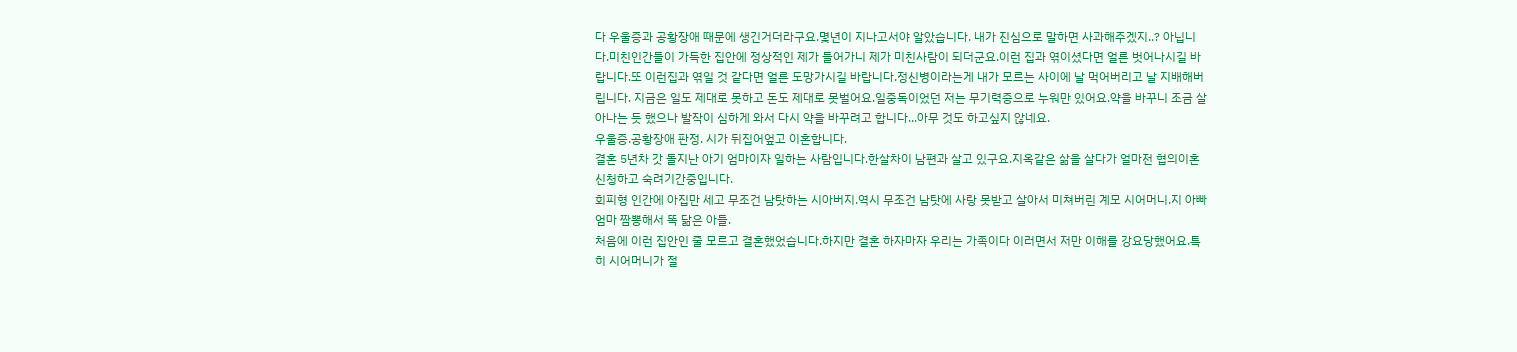다 우울증과 공황장애 때문에 생긴거더라구요.몇년이 지나고서야 알았습니다. 내가 진심으로 말하면 사과해주겠지..? 아닙니다.미친인간들이 가득한 집안에 정상적인 제가 들어가니 제가 미친사람이 되더군요.이런 집과 엮이셨다면 얼른 벗어나시길 바랍니다.또 이런집과 엮일 것 같다면 얼른 도망가시길 바랍니다.정신병이라는게 내가 모르는 사이에 날 먹어버리고 날 지배해버립니다. 지금은 일도 제대로 못하고 돈도 제대로 못벌어요.일중독이었던 저는 무기력증으로 누워만 있어요.약을 바꾸니 조금 살아나는 듯 했으나 발작이 심하게 와서 다시 약을 바꾸려고 합니다...아무 것도 하고싶지 않네요.
우울증.공황장애 판정. 시가 뒤집어엎고 이혼합니다.
결혼 5년차 갓 돌지난 아기 엄마이자 일하는 사람입니다.한살차이 남편과 살고 있구요.지옥같은 삶을 살다가 얼마전 협의이혼 신청하고 숙려기간중입니다.
회피형 인간에 아집만 세고 무조건 남탓하는 시아버지.역시 무조건 남탓에 사랑 못받고 살아서 미쳐버린 계모 시어머니.지 아빠 엄마 짬뽕해서 똑 닮은 아들.
처음에 이런 집안인 줄 모르고 결혼했었습니다.하지만 결혼 하자마자 우리는 가족이다 이러면서 저만 이해를 강요당했어요.특히 시어머니가 절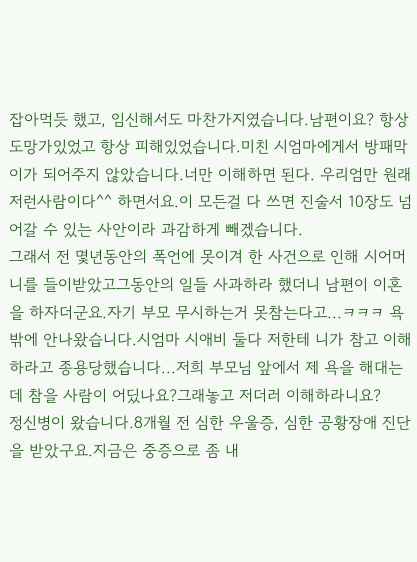잡아먹듯 했고, 임신해서도 마찬가지였습니다.남편이요? 항상 도망가있었고 항상 피해있었습니다.미친 시엄마에게서 방패막이가 되어주지 않았습니다.너만 이해하면 된다. 우리엄만 원래 저런사람이다^^ 하면서요.이 모든걸 다 쓰면 진술서 10장도 넘어갈 수 있는 사안이라 과감하게 빼겠습니다.
그래서 전 몇년동안의 폭언에 못이겨 한 사건으로 인해 시어머니를 들이받았고그동안의 일들 사과하라 했더니 남편이 이혼을 하자더군요.자기 부모 무시하는거 못참는다고...ㅋㅋㅋ 욕밖에 안나왔습니다.시엄마 시애비 둘다 저한테 니가 참고 이해하라고 종용당했습니다...저희 부모님 앞에서 제 욕을 해대는데 참을 사람이 어딨나요?그래놓고 저더러 이해하라니요?
정신병이 왔습니다.8개월 전 심한 우울증, 심한 공황장애 진단을 받았구요.지금은 중증으로 좀 내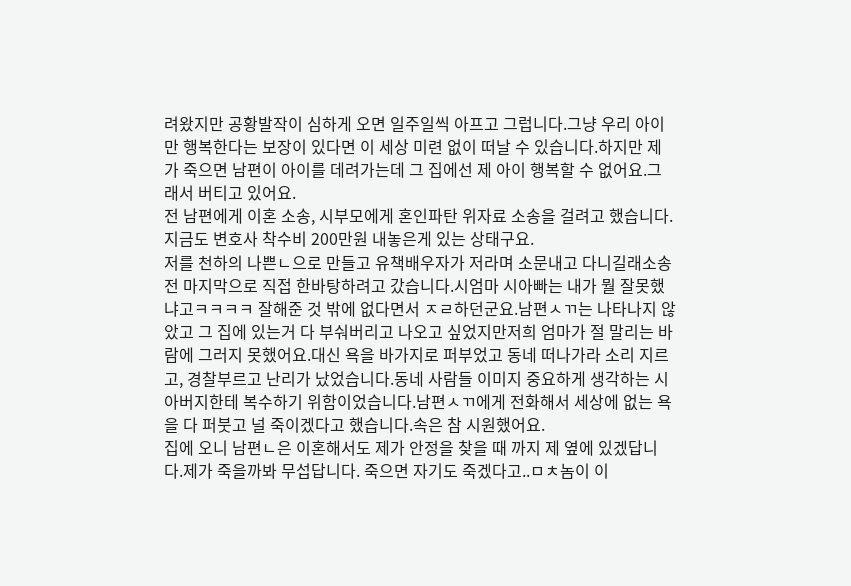려왔지만 공황발작이 심하게 오면 일주일씩 아프고 그럽니다.그냥 우리 아이만 행복한다는 보장이 있다면 이 세상 미련 없이 떠날 수 있습니다.하지만 제가 죽으면 남편이 아이를 데려가는데 그 집에선 제 아이 행복할 수 없어요.그래서 버티고 있어요.
전 남편에게 이혼 소송, 시부모에게 혼인파탄 위자료 소송을 걸려고 했습니다.지금도 변호사 착수비 200만원 내놓은게 있는 상태구요.
저를 천하의 나쁜ㄴ으로 만들고 유책배우자가 저라며 소문내고 다니길래소송 전 마지막으로 직접 한바탕하려고 갔습니다.시엄마 시아빠는 내가 뭘 잘못했냐고ㅋㅋㅋㅋ 잘해준 것 밖에 없다면서 ㅈㄹ하던군요.남편ㅅㄲ는 나타나지 않았고 그 집에 있는거 다 부숴버리고 나오고 싶었지만저희 엄마가 절 말리는 바람에 그러지 못했어요.대신 욕을 바가지로 퍼부었고 동네 떠나가라 소리 지르고, 경찰부르고 난리가 났었습니다.동네 사람들 이미지 중요하게 생각하는 시아버지한테 복수하기 위함이었습니다.남편ㅅㄲ에게 전화해서 세상에 없는 욕을 다 퍼붓고 널 죽이겠다고 했습니다.속은 참 시원했어요.
집에 오니 남편ㄴ은 이혼해서도 제가 안정을 찾을 때 까지 제 옆에 있겠답니다.제가 죽을까봐 무섭답니다. 죽으면 자기도 죽겠다고..ㅁㅊ놈이 이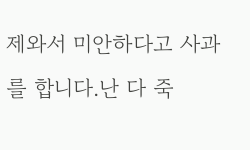제와서 미안하다고 사과를 합니다.난 다 죽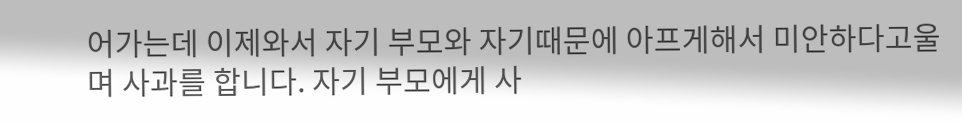어가는데 이제와서 자기 부모와 자기때문에 아프게해서 미안하다고울며 사과를 합니다. 자기 부모에게 사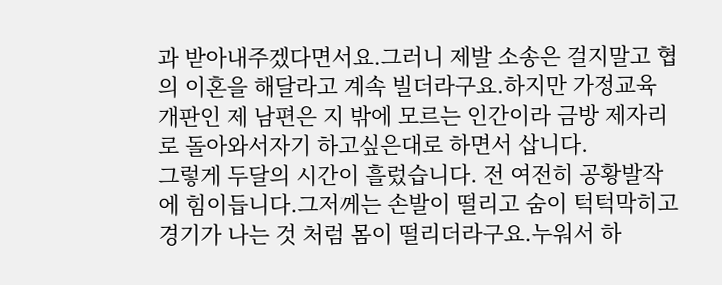과 받아내주겠다면서요.그러니 제발 소송은 걸지말고 협의 이혼을 해달라고 계속 빌더라구요.하지만 가정교육 개판인 제 남편은 지 밖에 모르는 인간이라 금방 제자리로 돌아와서자기 하고싶은대로 하면서 삽니다.
그렇게 두달의 시간이 흘렀습니다. 전 여전히 공황발작에 힘이듭니다.그저께는 손발이 떨리고 숨이 턱턱막히고 경기가 나는 것 처럼 몸이 떨리더라구요.누워서 하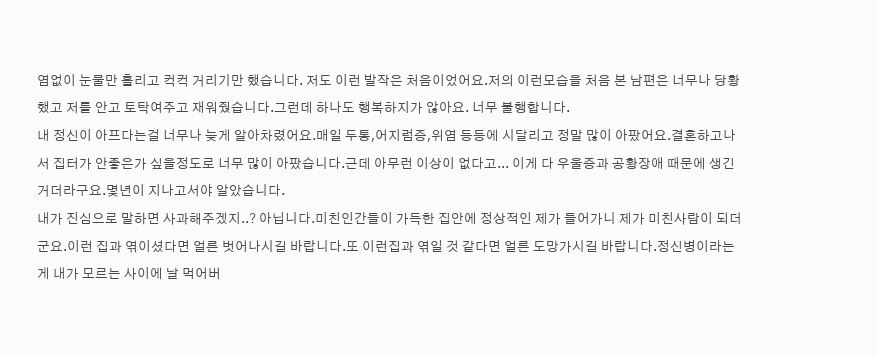염없이 눈물만 흘리고 컥컥 거리기만 했습니다. 저도 이런 발작은 처음이었어요.저의 이런모습을 처음 본 남편은 너무나 당황했고 저를 안고 토탁여주고 재워줬습니다.그런데 하나도 행복하지가 않아요. 너무 불행합니다.
내 정신이 아프다는걸 너무나 늦게 알아차렸어요.매일 두통,어지럼증,위염 등등에 시달리고 정말 많이 아팠어요.결혼하고나서 집터가 안좋은가 싶을정도로 너무 많이 아팠습니다.근데 아무런 이상이 없다고... 이게 다 우울증과 공황장애 때문에 생긴거더라구요.몇년이 지나고서야 알았습니다.
내가 진심으로 말하면 사과해주겠지..? 아닙니다.미친인간들이 가득한 집안에 정상적인 제가 들어가니 제가 미친사람이 되더군요.이런 집과 엮이셨다면 얼른 벗어나시길 바랍니다.또 이런집과 엮일 것 같다면 얼른 도망가시길 바랍니다.정신병이라는게 내가 모르는 사이에 날 먹어버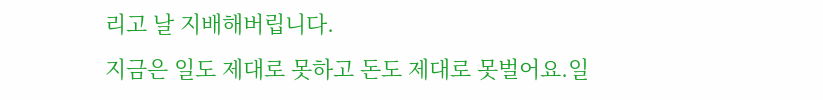리고 날 지배해버립니다.
지금은 일도 제대로 못하고 돈도 제대로 못벌어요.일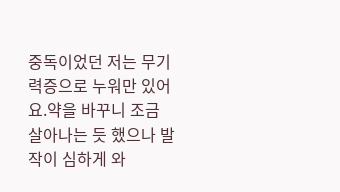중독이었던 저는 무기력증으로 누워만 있어요.약을 바꾸니 조금 살아나는 듯 했으나 발작이 심하게 와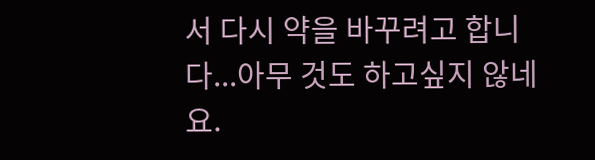서 다시 약을 바꾸려고 합니다...아무 것도 하고싶지 않네요.